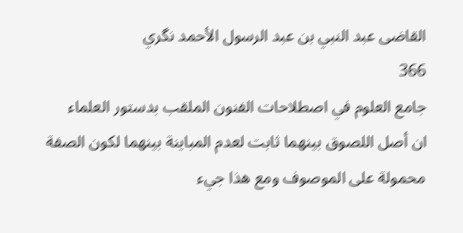القاضى عبد النبي بن عبد الرسول الأحمد نگري
366
جامع العلوم في اصطلاحات الفنون الملقب بدستور العلماء
ان أصل اللصوق بينهما ثابت لعدم المباينة بينهما لكون الصفة محمولة على الموصوف ومع هذا جيء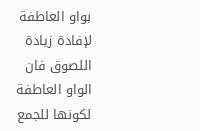بواو العاطفة لإفادة زيادة اللصوق فان الواو العاطفة لكونها للجمع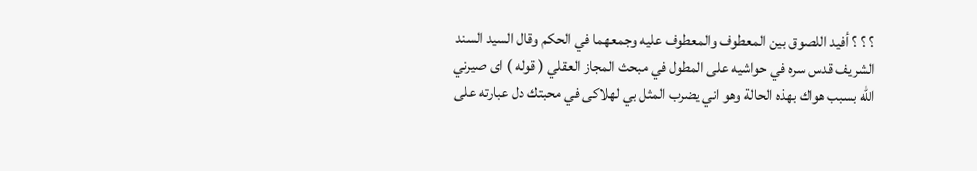؟ ؟ ؟ أفيد اللصوق بين المعطوف والمعطوف عليه وجمعهما في الحكم وقال السيد السند الشريف قدس سره في حواشيه على المطول في مبحث المجاز العقلي ( قوله ) اى صيرني اللّه بسبب هواك بهذه الحالة وهو اني يضرب المثل بي لهلاكى في محبتك دل عبارته على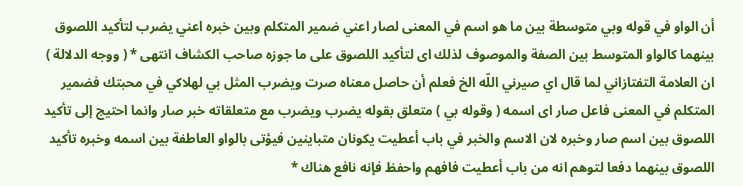أن الواو في قوله وبي متوسطة بين ما هو اسم في المعنى لصار اعني ضمير المتكلم وبين خبره اعني يضرب لتأكيد اللصوق بينهما كالواو المتوسط بين الصفة والموصوف لذلك اى لتأكيد اللصوق على ما جوزه صاحب الكشاف انتهى * ( ووجه الدلالة ) ان العلامة التفتازاني لما قال اي صيرني اللّه الخ فعلم أن حاصل معناه صرت ويضرب المثل بي لهلاكي في محبتك فضمير المتكلم في المعنى فاعل صار اى اسمه ( وقوله بي ) متعلق بقوله يضرب ويضرب مع متعلقاته خبر صار وانما احتيج إلى تأكيد اللصوق بين اسم صار وخبره لان الاسم والخبر في باب أعطيت يكونان متباينين فيؤتى بالواو العاطفة بين اسمه وخبره تأكيد اللصوق بينهما دفعا لتوهم انه من باب أعطيت فافهم واحفظ فإنه نافع هناك *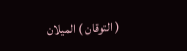( التوقان ) الميلان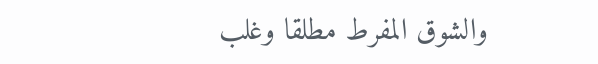والشوق المفرط مطلقا وغلب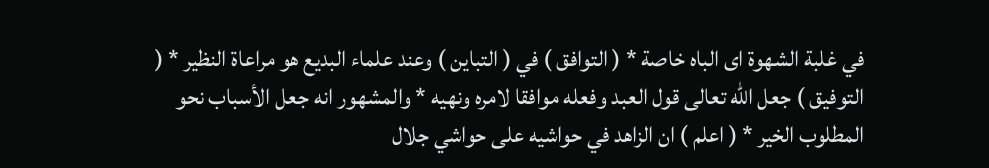في غلبة الشهوة اى الباه خاصة * ( التوافق ) في ( التباين ) وعند علماء البديع هو مراعاة النظير * ( التوفيق ) جعل اللّه تعالى قول العبد وفعله موافقا لامره ونهيه * والمشهور انه جعل الأسباب نحو المطلوب الخير * ( اعلم ) ان الزاهد في حواشيه على حواشي جلال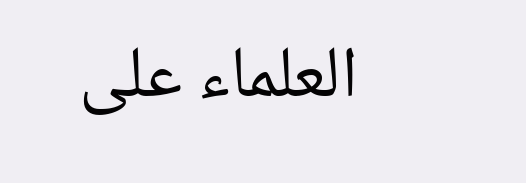العلماء على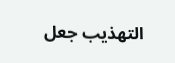التهذيب جعل